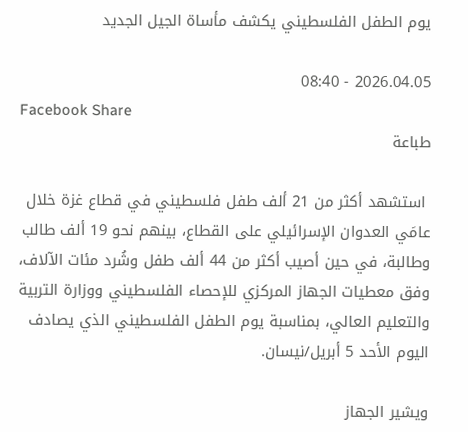يوم الطفل الفلسطيني يكشف مأساة الجيل الجديد

2026.04.05 - 08:40
Facebook Share
طباعة

 استشهد أكثر من 21 ألف طفل فلسطيني في قطاع غزة خلال عامَي العدوان الإسرائيلي على القطاع، بينهم نحو 19 ألف طالب وطالبة، في حين أصيب أكثر من 44 ألف طفل وشُرد مئات الآلاف، وفق معطيات الجهاز المركزي للإحصاء الفلسطيني ووزارة التربية والتعليم العالي، بمناسبة يوم الطفل الفلسطيني الذي يصادف اليوم الأحد 5 أبريل/نيسان.

ويشير الجهاز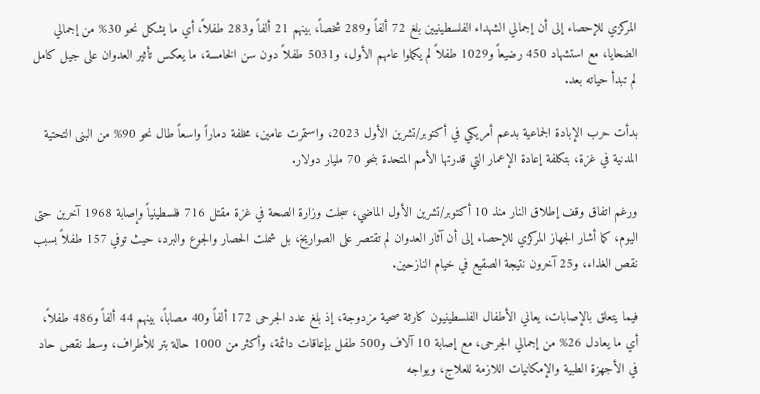المركزي للإحصاء إلى أن إجمالي الشهداء الفلسطينيين بلغ 72 ألفاً و289 شخصاً، بينهم 21 ألفاً و283 طفلاً، أي ما يشكل نحو 30% من إجمالي الضحايا، مع استشهاد 450 رضيعاً و1029 طفلاً لم يكملوا عامهم الأول، و5031 طفلاً دون سن الخامسة، ما يعكس تأثير العدوان على جيل كامل لم تبدأ حياته بعد.

بدأت حرب الإبادة الجماعية بدعم أمريكي في أكتوبر/تشرين الأول 2023، واستمرت عامين، مخلفة دماراً واسعاً طال نحو 90% من البنى التحتية المدنية في غزة، بتكلفة إعادة الإعمار التي قدرتها الأمم المتحدة بنحو 70 مليار دولار.

ورغم اتفاق وقف إطلاق النار منذ 10 أكتوبر/تشرين الأول الماضي، سجلت وزارة الصحة في غزة مقتل 716 فلسطينياً وإصابة 1968 آخرين حتى اليوم، كما أشار الجهاز المركزي للإحصاء إلى أن آثار العدوان لم تقتصر على الصواريخ، بل شملت الحصار والجوع والبرد، حيث توفي 157 طفلاً بسبب نقص الغذاء، و25 آخرون نتيجة الصقيع في خيام النازحين.

فيما يتعلق بالإصابات، يعاني الأطفال الفلسطينيون كارثة صحية مزدوجة، إذ بلغ عدد الجرحى 172 ألفاً و40 مصاباً، بينهم 44 ألفاً و486 طفلاً، أي ما يعادل 26% من إجمالي الجرحى، مع إصابة 10 آلاف و500 طفل بإعاقات دائمة، وأكثر من 1000 حالة بتر للأطراف، وسط نقص حاد في الأجهزة الطبية والإمكانيات اللازمة للعلاج، ويواجه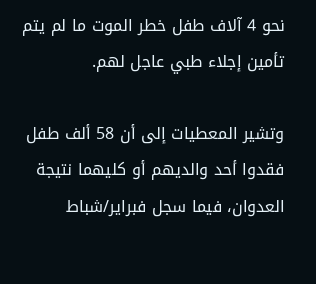نحو 4 آلاف طفل خطر الموت ما لم يتم تأمين إجلاء طبي عاجل لهم.

وتشير المعطيات إلى أن 58 ألف طفل فقدوا أحد والديهم أو كليهما نتيجة العدوان، فيما سجل فبراير/شباط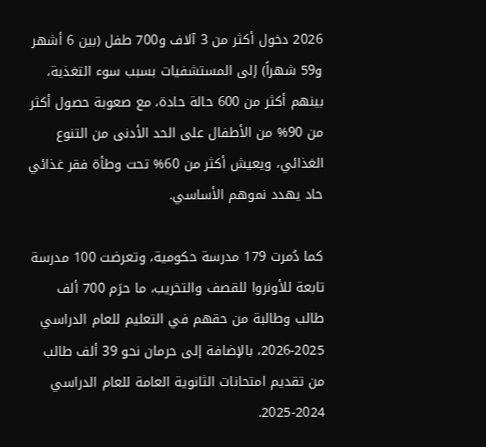2026 دخول أكثر من 3 آلاف و700 طفل (بين 6 أشهر و59 شهراً) إلى المستشفيات بسبب سوء التغذية، بينهم أكثر من 600 حالة حادة، مع صعوبة حصول أكثر من 90% من الأطفال على الحد الأدنى من التنوع الغذائي، ويعيش أكثر من 60% تحت وطأة فقر غذائي حاد يهدد نموهم الأساسي.

كما دُمرت 179 مدرسة حكومية، وتعرضت 100 مدرسة تابعة للأونروا للقصف والتخريب، ما حرَم 700 ألف طالب وطالبة من حقهم في التعليم للعام الدراسي 2025-2026، بالإضافة إلى حرمان نحو 39 ألف طالب من تقديم امتحانات الثانوية العامة للعام الدراسي 2024-2025.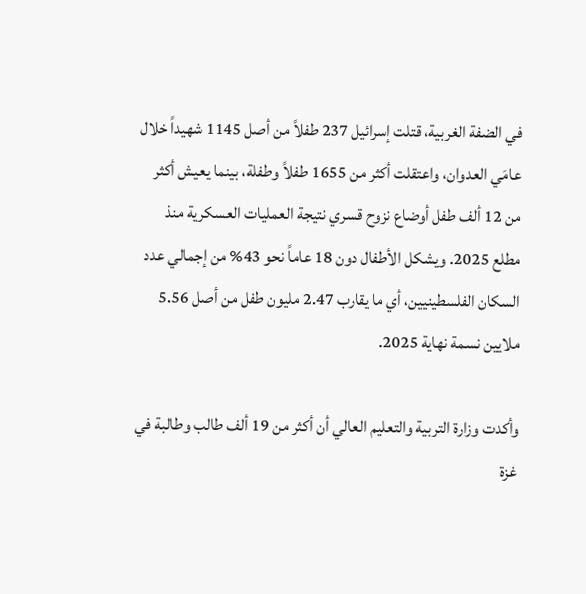في الضفة الغربية، قتلت إسرائيل 237 طفلاً من أصل 1145 شهيداً خلال عامَي العدوان، واعتقلت أكثر من 1655 طفلاً وطفلة، بينما يعيش أكثر من 12 ألف طفل أوضاع نزوح قسري نتيجة العمليات العسكرية منذ مطلع 2025. ويشكل الأطفال دون 18 عاماً نحو 43% من إجمالي عدد السكان الفلسطينيين، أي ما يقارب 2.47 مليون طفل من أصل 5.56 ملايين نسمة نهاية 2025.

وأكدت وزارة التربية والتعليم العالي أن أكثر من 19 ألف طالب وطالبة في غزة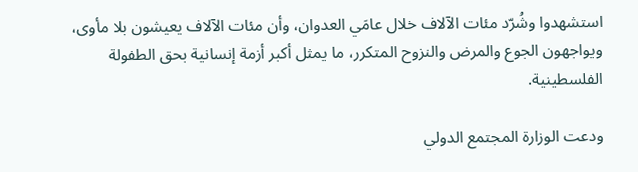استشهدوا وشُرّد مئات الآلاف خلال عامَي العدوان، وأن مئات الآلاف يعيشون بلا مأوى، ويواجهون الجوع والمرض والنزوح المتكرر، ما يمثل أكبر أزمة إنسانية بحق الطفولة الفلسطينية.

ودعت الوزارة المجتمع الدولي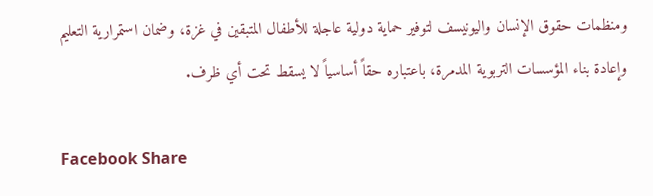ومنظمات حقوق الإنسان واليونيسف لتوفير حماية دولية عاجلة للأطفال المتبقين في غزة، وضمان استمرارية التعليم وإعادة بناء المؤسسات التربوية المدمرة، باعتباره حقاً أساسياً لا يسقط تحت أي ظرف.

Facebook Share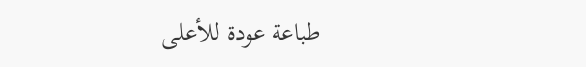طباعة عودة للأعلى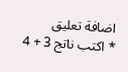اضافة تعليق
* اكتب ناتج 3 + 4